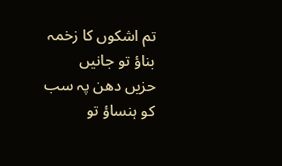تم اشکوں کا زخمہ بناؤ تو جانیں
حزیں دھن پہ سب کو ہنساؤ تو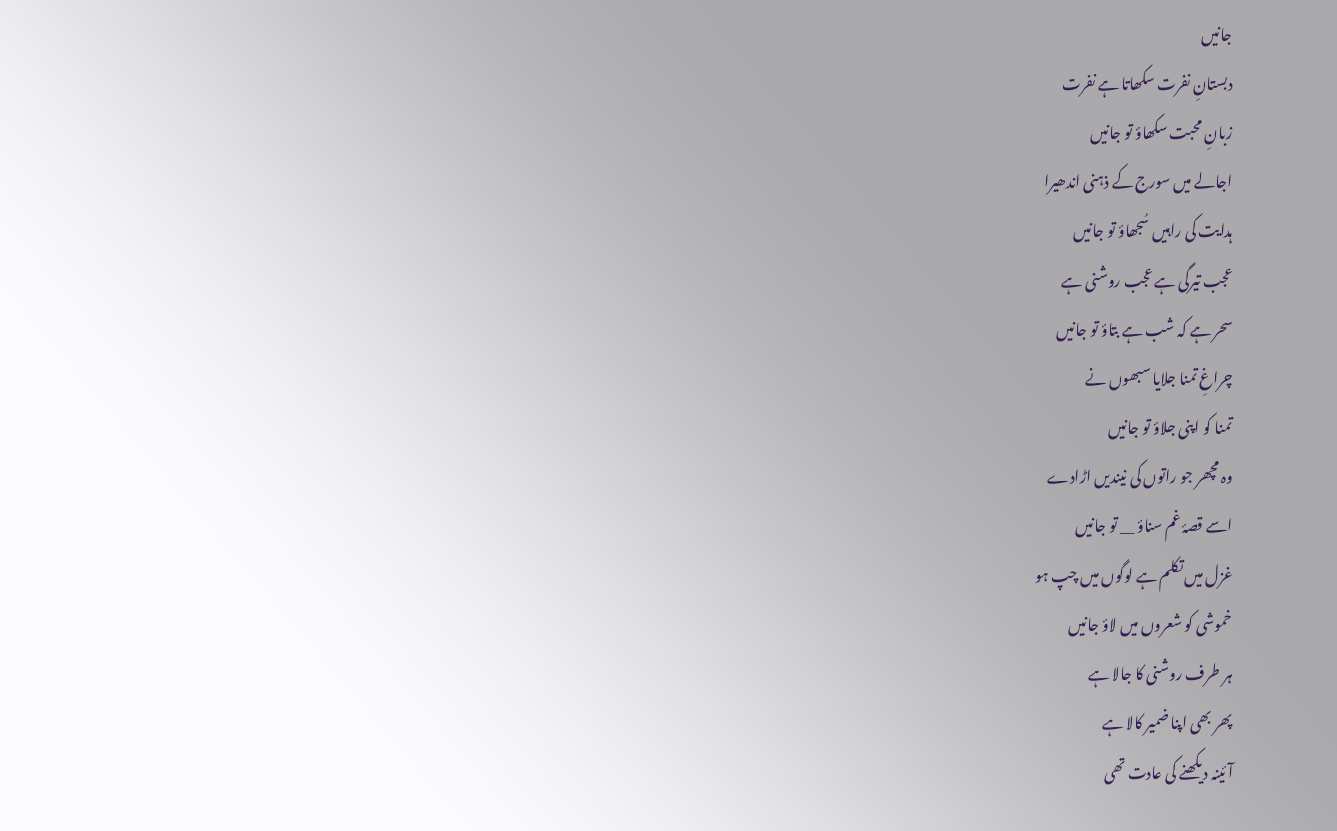جانیں
دبستانِ نفرت سکھاتا ہے نفرت
زبانِ محبت سکھاؤ تو جانیں
اجالے میں سورج کے ذہنی اندھیرا
ہدایت کی راہیں سُجھاؤ تو جانیں
عجب تیرگی ہے عجب روشنی ہے
سحر ہے کہ شب ہے بتاؤ تو جانیں
چراغِ تمنا جلایا سبھوں نے
تمنا کو اپنی جلاؤ تو جانیں
وہ مچھر جو راتوں کی نیندیں اڑادے
اسے قصۂ غم سناؤ __ تو جانیں
غزل میں تکلم ہے لوگوں میں چپ ہو
خموشی کو شعروں میں لاؤ جانیں
ہر طرف روشنی کا جالا ہے
پھر بھی اپنا ضمیر کالا ہے
آئینہ دیکھنے کی عادت تھی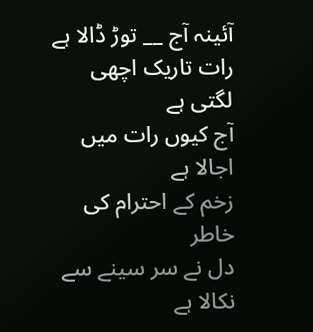آئینہ آج __ توڑ ڈالا ہے
رات تاریک اچھی لگتی ہے
آج کیوں رات میں اجالا ہے
زخم کے احترام کی خاطر
دل نے سر سینے سے نکالا ہے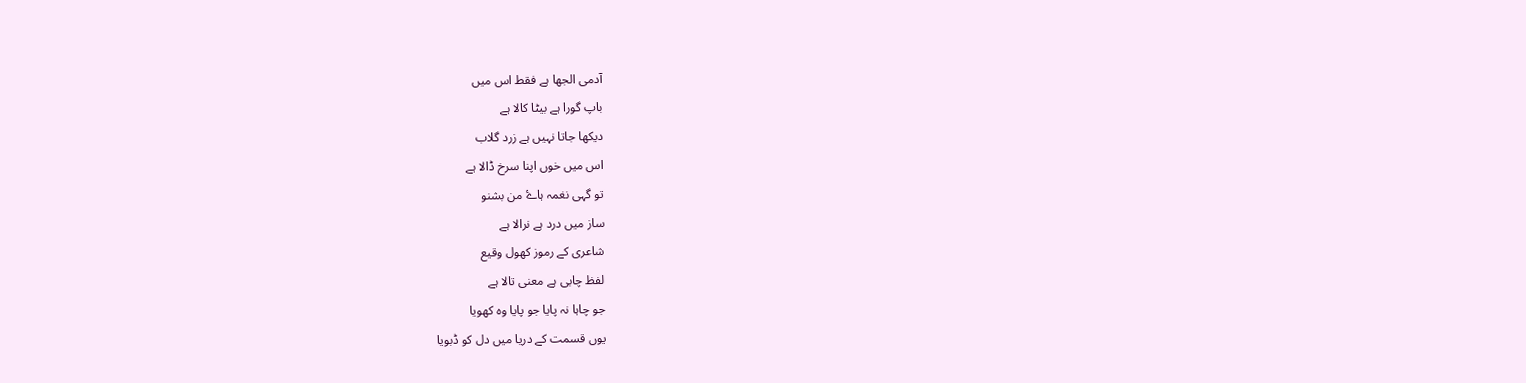آدمی الجھا ہے فقط اس میں
باپ گورا ہے بیٹا کالا ہے
دیکھا جاتا نہیں ہے زرد گلاب
اس میں خوں اپنا سرخ ڈالا ہے
تو گہی نغمہ ہاۓ من بشنو
ساز میں درد ہے نرالا ہے
شاعری کے رموز کھول وقیع
لفظ چابی ہے معنی تالا ہے
جو چاہا نہ پایا جو پایا وہ کھویا
یوں قسمت کے دریا میں دل کو ڈبویا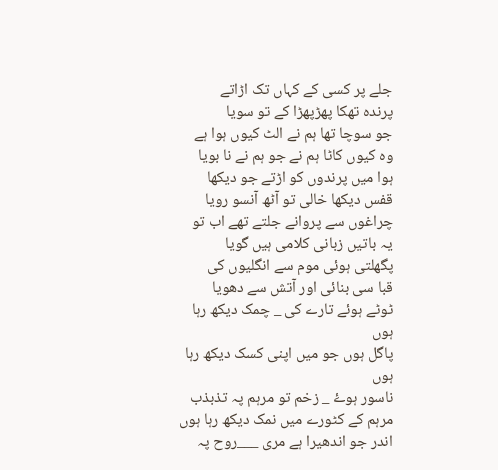جلے پر کسی کے کہاں تک اڑاتے
پرندہ تھکا پھڑپھڑا کے تو سویا
جو سوچا تھا ہم نے الٹ کیوں ہوا ہے
وہ کیوں کاٹا ہم نے جو ہم نے نا بویا
ہوا میں پرندوں کو اڑتے جو دیکھا
قفس دیکھا خالی تو آٹھ آنسو رویا
چراغوں سے پروانے جلتے تھے اب تو
یہ باتیں زبانی کلامی ہیں گویا
پگھلتی ہوئی موم سے انگلیوں کی
قبا سی بنائی اور آتش سے دھویا
ٹوٹے ہوئے تارے کی _ چمک دیکھ رہا ہوں
پاگل ہوں جو میں اپنی کسک دیکھ رہا ہوں
ناسور ہوۓ _ زخم تو مرہم پہ تذبذب
مرہم کے کٹورے میں نمک دیکھ رہا ہوں
اندر جو اندھیرا ہے مری ___روح پہ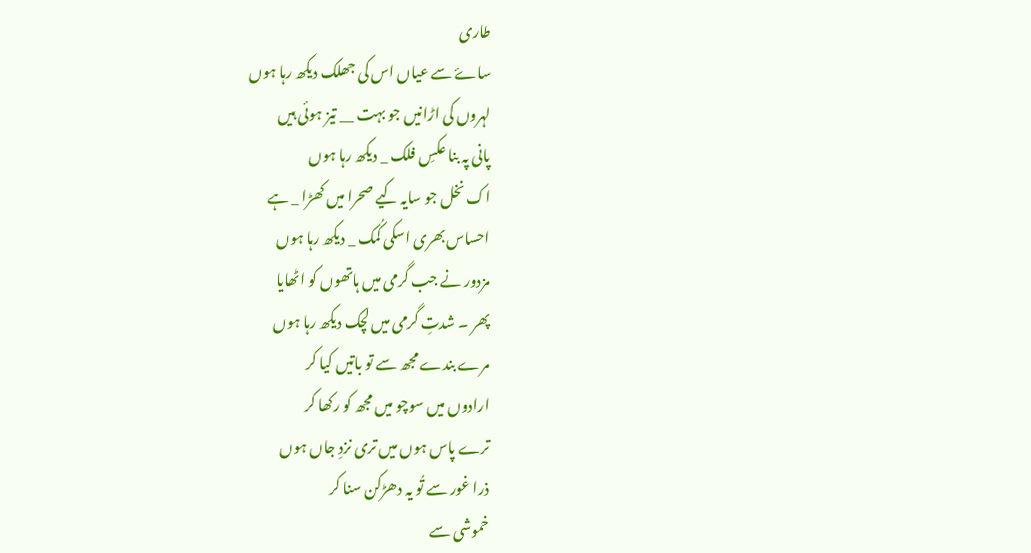طاری
ساۓ سے عیاں اس کی جھلک دیکھ رہا ہوں
لہروں کی اڑانیں جو بہت __ تیز ہوئی ہیں
پانی پہ بنا عکسِ فلک _ دیکھ رہا ہوں
اک نخل جو سایہ کیے صحرا میں کھڑا _ ہے
احساس بھری اسکی کُمک _ دیکھ رہا ہوں
مزدور نے جب گرمی میں ہاتھوں کو اٹھایا
پھر ۔ شدتِ گرمی میں لچک دیکھ رہا ہوں
مرے بندے مجھ سے تو باتیں کیا کر
ارادوں میں سوچو میں مجھ کو رکھا کر
ترے پاس ہوں میں تری نزدِ جاں ہوں
ذرا غور سے تُو یہ دھڑکن سنا کر
خموشی سے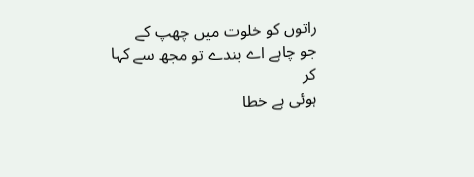راتوں کو خلوت میں چھپ کے
جو چاہے اے بندے تو مجھ سے کہا کر
ہوئی ہے خطا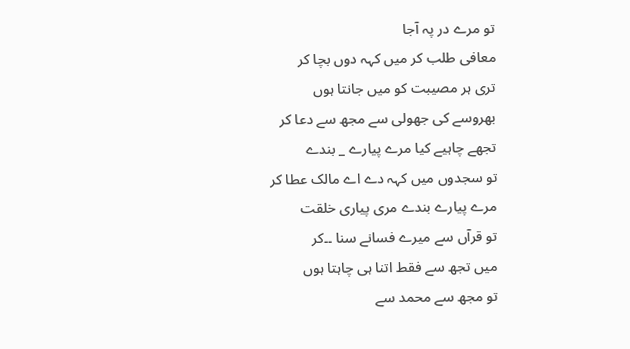تو مرے در پہ آجا
معافی طلب کر میں کہہ دوں بچا کر
تری ہر مصیبت کو میں جانتا ہوں
بھروسے کی جھولی سے مجھ سے دعا کر
تجھے چاہیے کیا مرے پیارے _ بندے
تو سجدوں میں کہہ دے اے مالک عطا کر
مرے پیارے بندے مری پیاری خلقت
تو قرآں سے میرے فسانے سنا ۔۔کر
میں تجھ سے فقط اتنا ہی چاہتا ہوں
تو مجھ سے محمد سے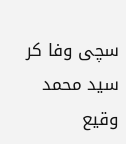سچی وفا کر
سید محمد وقیع